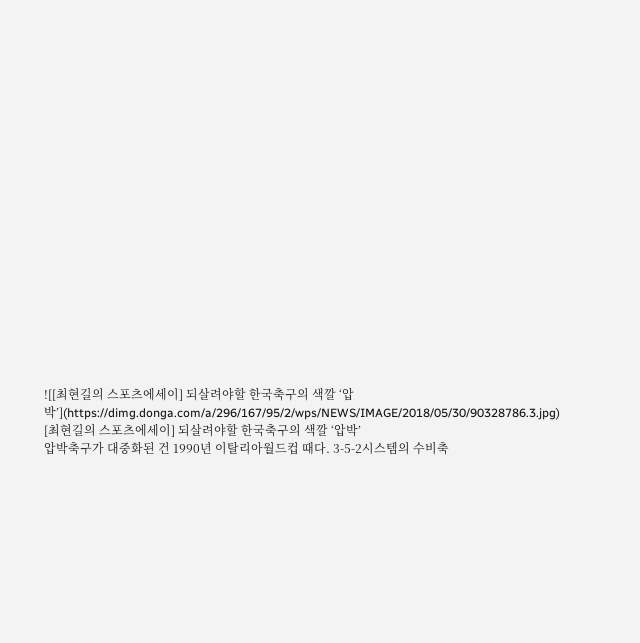![[최현길의 스포츠에세이] 되살려야할 한국축구의 색깔 ‘압박’](https://dimg.donga.com/a/296/167/95/2/wps/NEWS/IMAGE/2018/05/30/90328786.3.jpg)
[최현길의 스포츠에세이] 되살려야할 한국축구의 색깔 ‘압박’
압박축구가 대중화된 건 1990년 이탈리아월드컵 때다. 3-5-2시스템의 수비축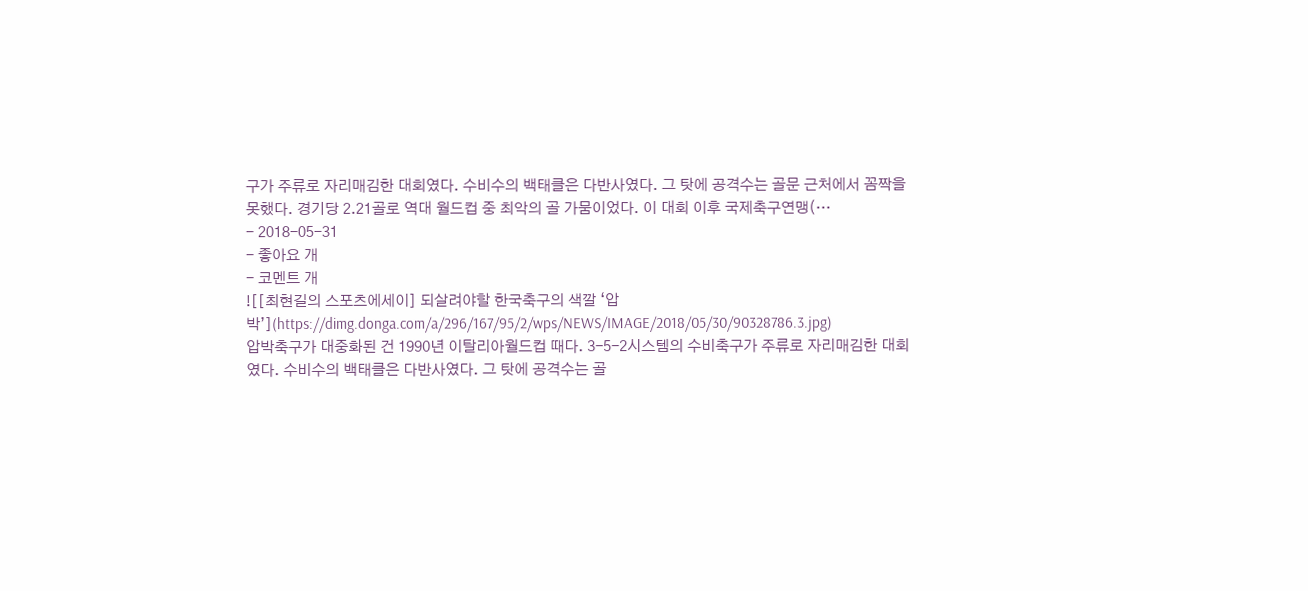구가 주류로 자리매김한 대회였다. 수비수의 백태클은 다반사였다. 그 탓에 공격수는 골문 근처에서 꼼짝을 못했다. 경기당 2.21골로 역대 월드컵 중 최악의 골 가뭄이었다. 이 대회 이후 국제축구연맹(…
- 2018-05-31
- 좋아요 개
- 코멘트 개
![[최현길의 스포츠에세이] 되살려야할 한국축구의 색깔 ‘압박’](https://dimg.donga.com/a/296/167/95/2/wps/NEWS/IMAGE/2018/05/30/90328786.3.jpg)
압박축구가 대중화된 건 1990년 이탈리아월드컵 때다. 3-5-2시스템의 수비축구가 주류로 자리매김한 대회였다. 수비수의 백태클은 다반사였다. 그 탓에 공격수는 골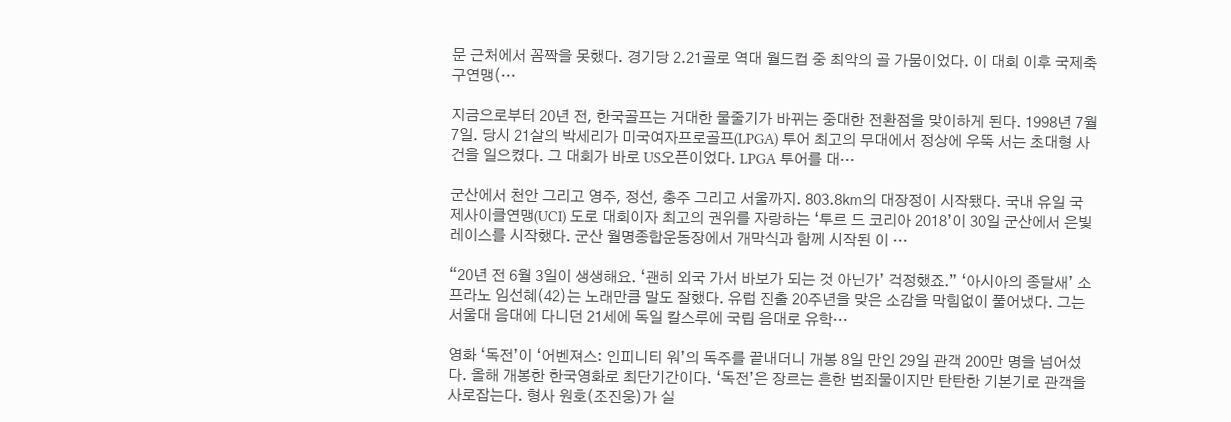문 근처에서 꼼짝을 못했다. 경기당 2.21골로 역대 월드컵 중 최악의 골 가뭄이었다. 이 대회 이후 국제축구연맹(…

지금으로부터 20년 전, 한국골프는 거대한 물줄기가 바뀌는 중대한 전환점을 맞이하게 된다. 1998년 7월 7일. 당시 21살의 박세리가 미국여자프로골프(LPGA) 투어 최고의 무대에서 정상에 우뚝 서는 초대형 사건을 일으켰다. 그 대회가 바로 US오픈이었다. LPGA 투어를 대…

군산에서 천안 그리고 영주, 정선, 충주 그리고 서울까지. 803.8㎞의 대장정이 시작됐다. 국내 유일 국제사이클연맹(UCI) 도로 대회이자 최고의 권위를 자랑하는 ‘투르 드 코리아 2018’이 30일 군산에서 은빛 레이스를 시작했다. 군산 월명종합운동장에서 개막식과 함께 시작된 이 …

“20년 전 6월 3일이 생생해요. ‘괜히 외국 가서 바보가 되는 것 아닌가’ 걱정했죠.” ‘아시아의 종달새’ 소프라노 임선혜(42)는 노래만큼 말도 잘했다. 유럽 진출 20주년을 맞은 소감을 막힘없이 풀어냈다. 그는 서울대 음대에 다니던 21세에 독일 칼스루에 국립 음대로 유학…

영화 ‘독전’이 ‘어벤져스: 인피니티 워’의 독주를 끝내더니 개봉 8일 만인 29일 관객 200만 명을 넘어섰다. 올해 개봉한 한국영화로 최단기간이다. ‘독전’은 장르는 흔한 범죄물이지만 탄탄한 기본기로 관객을 사로잡는다. 형사 원호(조진웅)가 실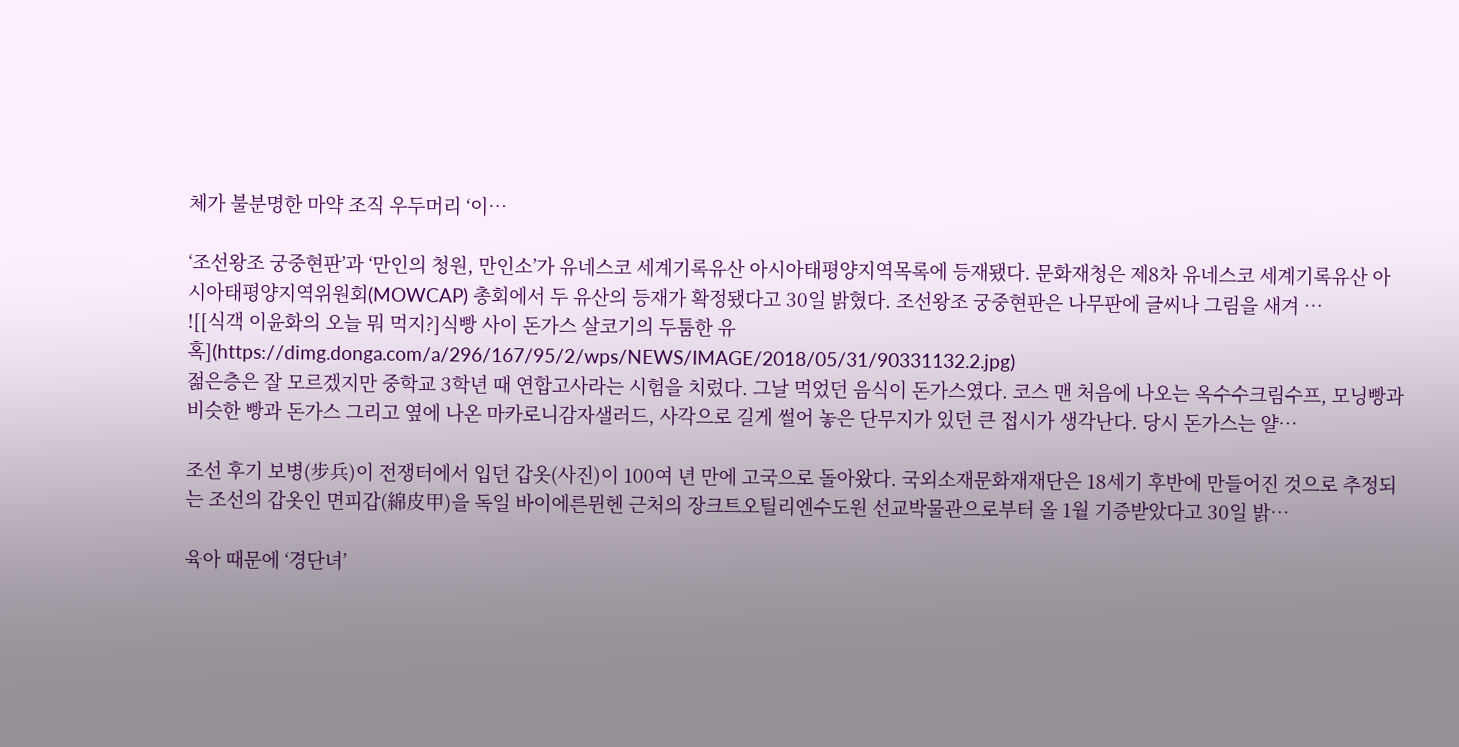체가 불분명한 마약 조직 우두머리 ‘이…

‘조선왕조 궁중현판’과 ‘만인의 청원, 만인소’가 유네스코 세계기록유산 아시아태평양지역목록에 등재됐다. 문화재청은 제8차 유네스코 세계기록유산 아시아태평양지역위원회(MOWCAP) 총회에서 두 유산의 등재가 확정됐다고 30일 밝혔다. 조선왕조 궁중현판은 나무판에 글씨나 그림을 새겨 …
![[식객 이윤화의 오늘 뭐 먹지?]식빵 사이 돈가스 살코기의 두툼한 유혹](https://dimg.donga.com/a/296/167/95/2/wps/NEWS/IMAGE/2018/05/31/90331132.2.jpg)
젊은층은 잘 모르겠지만 중학교 3학년 때 연합고사라는 시험을 치렀다. 그날 먹었던 음식이 돈가스였다. 코스 맨 처음에 나오는 옥수수크림수프, 모닝빵과 비슷한 빵과 돈가스 그리고 옆에 나온 마카로니감자샐러드, 사각으로 길게 썰어 놓은 단무지가 있던 큰 접시가 생각난다. 당시 돈가스는 얄…

조선 후기 보병(步兵)이 전쟁터에서 입던 갑옷(사진)이 100여 년 만에 고국으로 돌아왔다. 국외소재문화재재단은 18세기 후반에 만들어진 것으로 추정되는 조선의 갑옷인 면피갑(綿皮甲)을 독일 바이에른뮌헨 근처의 장크트오틸리엔수도원 선교박물관으로부터 올 1월 기증받았다고 30일 밝…

육아 때문에 ‘경단녀’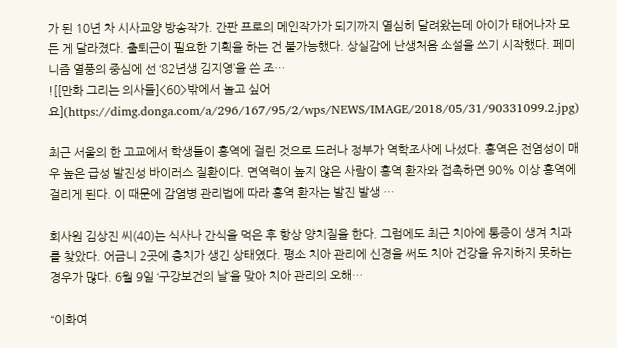가 된 10년 차 시사교양 방송작가. 간판 프로의 메인작가가 되기까지 열심히 달려왔는데 아이가 태어나자 모든 게 달라졌다. 출퇴근이 필요한 기획을 하는 건 불가능했다. 상실감에 난생처음 소설을 쓰기 시작했다. 페미니즘 열풍의 중심에 선 ‘82년생 김지영’을 쓴 조…
![[만화 그리는 의사들]<60>밖에서 놀고 싶어요](https://dimg.donga.com/a/296/167/95/2/wps/NEWS/IMAGE/2018/05/31/90331099.2.jpg)

최근 서울의 한 고교에서 학생들이 홍역에 걸린 것으로 드러나 정부가 역학조사에 나섰다. 홍역은 전염성이 매우 높은 급성 발진성 바이러스 질환이다. 면역력이 높지 않은 사람이 홍역 환자와 접촉하면 90% 이상 홍역에 걸리게 된다. 이 때문에 감염병 관리법에 따라 홍역 환자는 발진 발생 …

회사원 김상진 씨(40)는 식사나 간식을 먹은 후 항상 양치질을 한다. 그럼에도 최근 치아에 통증이 생겨 치과를 찾았다. 어금니 2곳에 충치가 생긴 상태였다. 평소 치아 관리에 신경을 써도 치아 건강을 유지하지 못하는 경우가 많다. 6월 9일 ‘구강보건의 날’을 맞아 치아 관리의 오해…

“이화여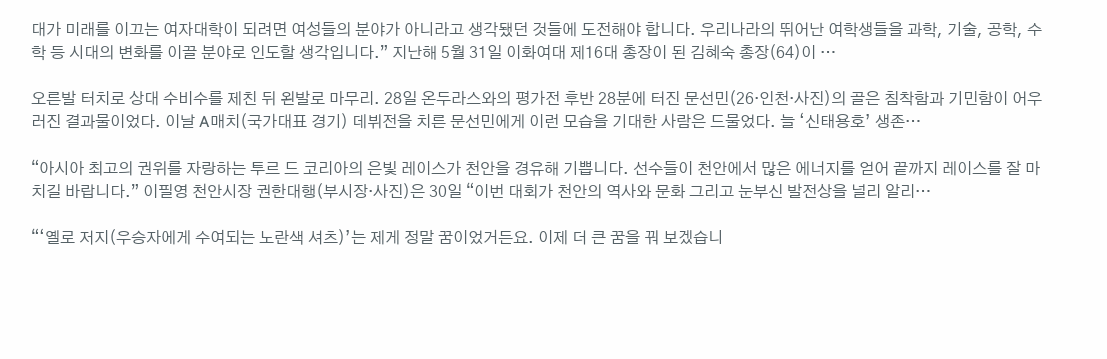대가 미래를 이끄는 여자대학이 되려면 여성들의 분야가 아니라고 생각됐던 것들에 도전해야 합니다. 우리나라의 뛰어난 여학생들을 과학, 기술, 공학, 수학 등 시대의 변화를 이끌 분야로 인도할 생각입니다.” 지난해 5월 31일 이화여대 제16대 총장이 된 김혜숙 총장(64)이 …

오른발 터치로 상대 수비수를 제친 뒤 왼발로 마무리. 28일 온두라스와의 평가전 후반 28분에 터진 문선민(26·인천·사진)의 골은 침착함과 기민함이 어우러진 결과물이었다. 이날 A매치(국가대표 경기) 데뷔전을 치른 문선민에게 이런 모습을 기대한 사람은 드물었다. 늘 ‘신태용호’ 생존…

“아시아 최고의 권위를 자랑하는 투르 드 코리아의 은빛 레이스가 천안을 경유해 기쁩니다. 선수들이 천안에서 많은 에너지를 얻어 끝까지 레이스를 잘 마치길 바랍니다.” 이필영 천안시장 권한대행(부시장·사진)은 30일 “이번 대회가 천안의 역사와 문화 그리고 눈부신 발전상을 널리 알리…

“‘옐로 저지(우승자에게 수여되는 노란색 셔츠)’는 제게 정말 꿈이었거든요. 이제 더 큰 꿈을 꿔 보겠습니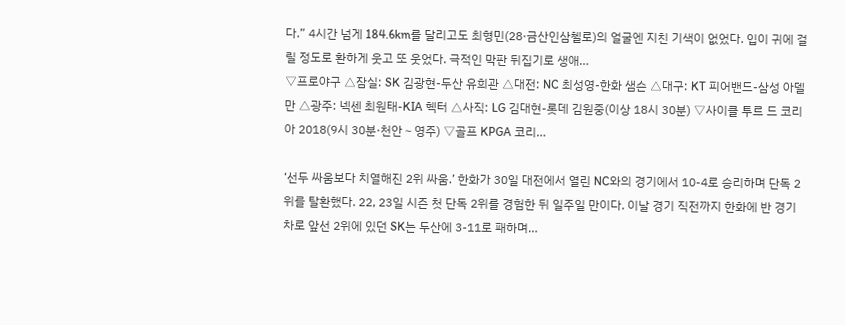다.” 4시간 넘게 184.6km를 달리고도 최형민(28·금산인삼첼로)의 얼굴엔 지친 기색이 없었다. 입이 귀에 걸릴 정도로 환하게 웃고 또 웃었다. 극적인 막판 뒤집기로 생애…
▽프로야구 △잠실: SK 김광현-두산 유희관 △대전: NC 최성영-한화 샘슨 △대구: KT 피어밴드-삼성 아델만 △광주: 넥센 최원태-KIA 헥터 △사직: LG 김대현-롯데 김원중(이상 18시 30분) ▽사이클 투르 드 코리아 2018(9시 30분·천안∼영주) ▽골프 KPGA 코리…

‘선두 싸움보다 치열해진 2위 싸움.’ 한화가 30일 대전에서 열린 NC와의 경기에서 10-4로 승리하며 단독 2위를 탈환했다. 22, 23일 시즌 첫 단독 2위를 경험한 뒤 일주일 만이다. 이날 경기 직전까지 한화에 반 경기 차로 앞선 2위에 있던 SK는 두산에 3-11로 패하며…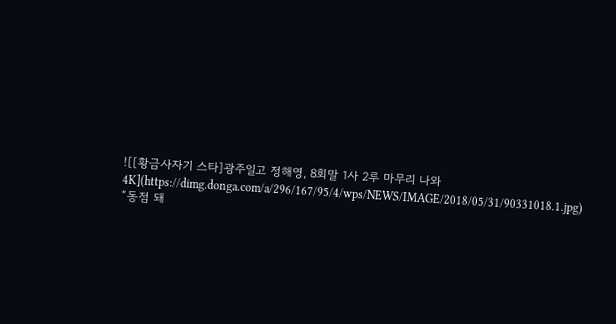![[황금사자기 스타]광주일고 정해영, 8회말 1사 2루 마무리 나와 4K](https://dimg.donga.com/a/296/167/95/4/wps/NEWS/IMAGE/2018/05/31/90331018.1.jpg)
“동점 돼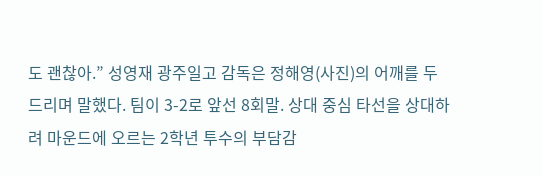도 괜찮아.” 성영재 광주일고 감독은 정해영(사진)의 어깨를 두드리며 말했다. 팀이 3-2로 앞선 8회말. 상대 중심 타선을 상대하려 마운드에 오르는 2학년 투수의 부담감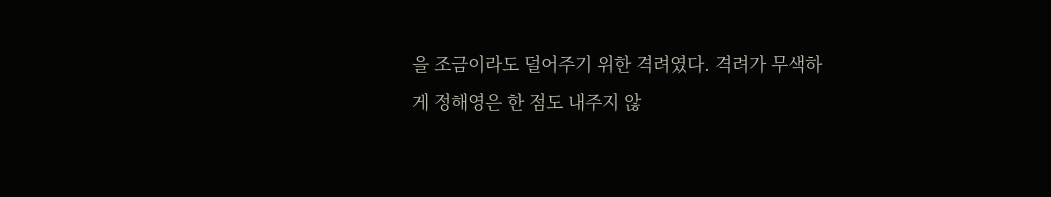을 조금이라도 덜어주기 위한 격려였다. 격려가 무색하게 정해영은 한 점도 내주지 않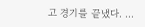고 경기를 끝냈다. …